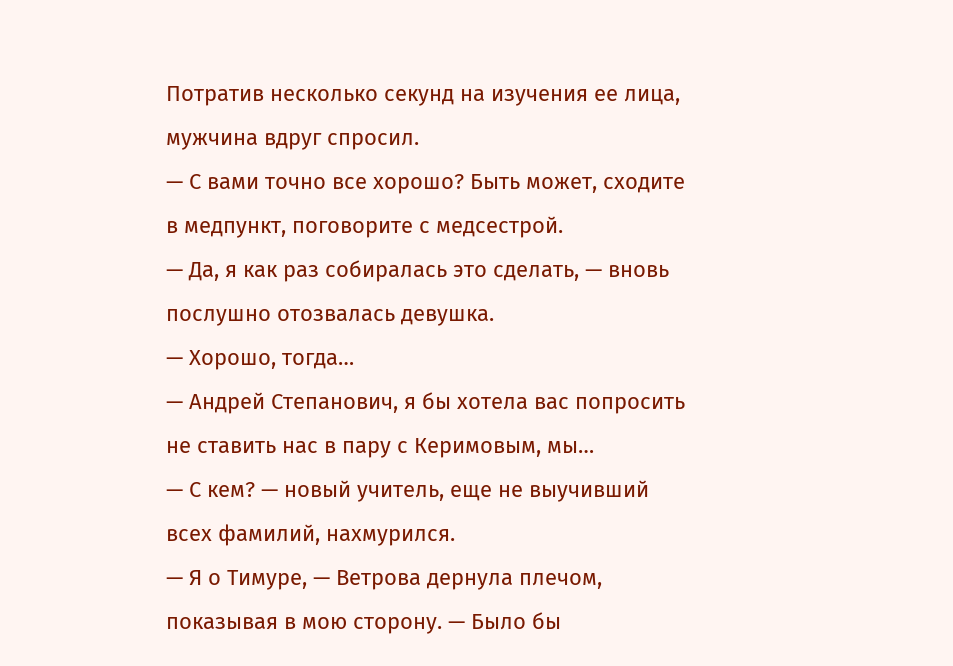Потратив несколько секунд на изучения ее лица, мужчина вдруг спросил.
— С вами точно все хорошо? Быть может, сходите в медпункт, поговорите с медсестрой.
— Да, я как раз собиралась это сделать, — вновь послушно отозвалась девушка.
— Хорошо, тогда…
— Андрей Степанович, я бы хотела вас попросить не ставить нас в пару с Керимовым, мы…
— С кем? — новый учитель, еще не выучивший всех фамилий, нахмурился.
— Я о Тимуре, — Ветрова дернула плечом, показывая в мою сторону. — Было бы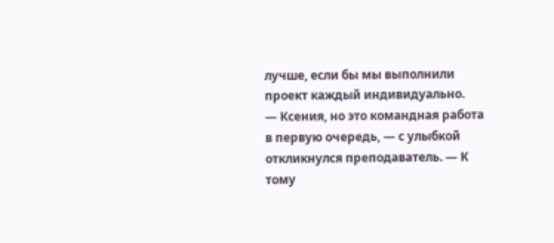лучше, если бы мы выполнили проект каждый индивидуально.
— Ксения, но это командная работа в первую очередь, — с улыбкой откликнулся преподаватель. — К тому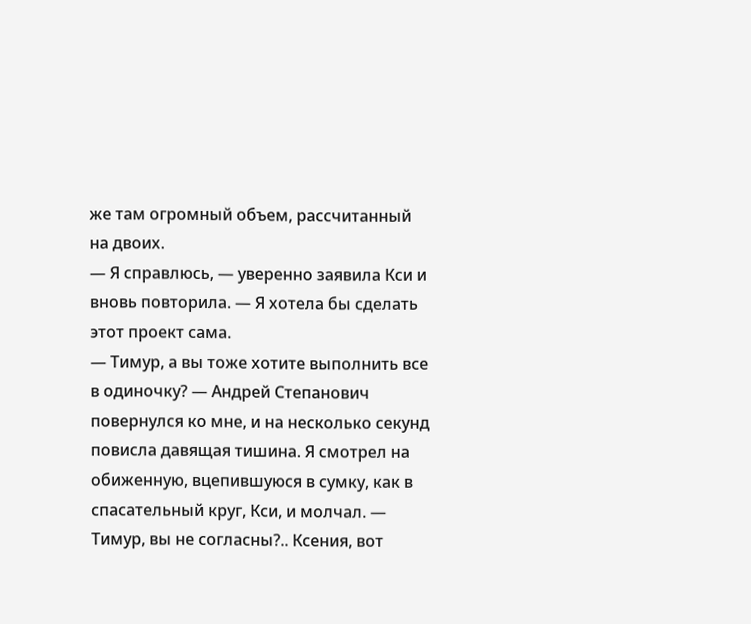же там огромный объем, рассчитанный на двоих.
— Я справлюсь, — уверенно заявила Кси и вновь повторила. — Я хотела бы сделать этот проект сама.
— Тимур, а вы тоже хотите выполнить все в одиночку? — Андрей Степанович повернулся ко мне, и на несколько секунд повисла давящая тишина. Я смотрел на обиженную, вцепившуюся в сумку, как в спасательный круг, Кси, и молчал. — Тимур, вы не согласны?.. Ксения, вот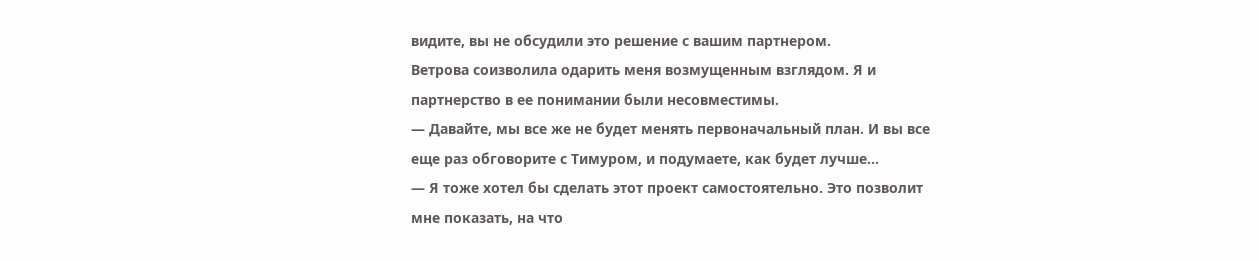видите, вы не обсудили это решение с вашим партнером.
Ветрова соизволила одарить меня возмущенным взглядом. Я и партнерство в ее понимании были несовместимы.
— Давайте, мы все же не будет менять первоначальный план. И вы все еще раз обговорите с Тимуром, и подумаете, как будет лучше…
— Я тоже хотел бы сделать этот проект самостоятельно. Это позволит мне показать, на что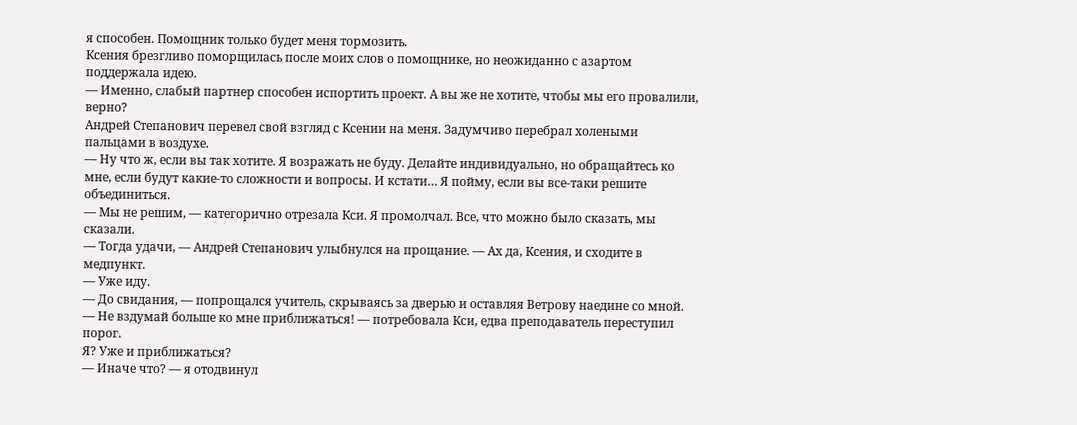я способен. Помощник только будет меня тормозить.
Ксения брезгливо поморщилась после моих слов о помощнике, но неожиданно с азартом поддержала идею.
— Именно, слабый партнер способен испортить проект. А вы же не хотите, чтобы мы его провалили, верно?
Андрей Степанович перевел свой взгляд с Ксении на меня. Задумчиво перебрал холеными пальцами в воздухе.
— Ну что ж, если вы так хотите. Я возражать не буду. Делайте индивидуально, но обращайтесь ко мне, если будут какие-то сложности и вопросы. И кстати… Я пойму, если вы все-таки решите объединиться.
— Мы не решим, — категорично отрезала Кси. Я промолчал. Все, что можно было сказать, мы сказали.
— Тогда удачи, — Андрей Степанович улыбнулся на прощание. — Ах да, Ксения, и сходите в медпункт.
— Уже иду.
— До свидания, — попрощался учитель, скрываясь за дверью и оставляя Ветрову наедине со мной.
— Не вздумай больше ко мне приближаться! — потребовала Кси, едва преподаватель переступил порог.
Я? Уже и приближаться?
— Иначе что? — я отодвинул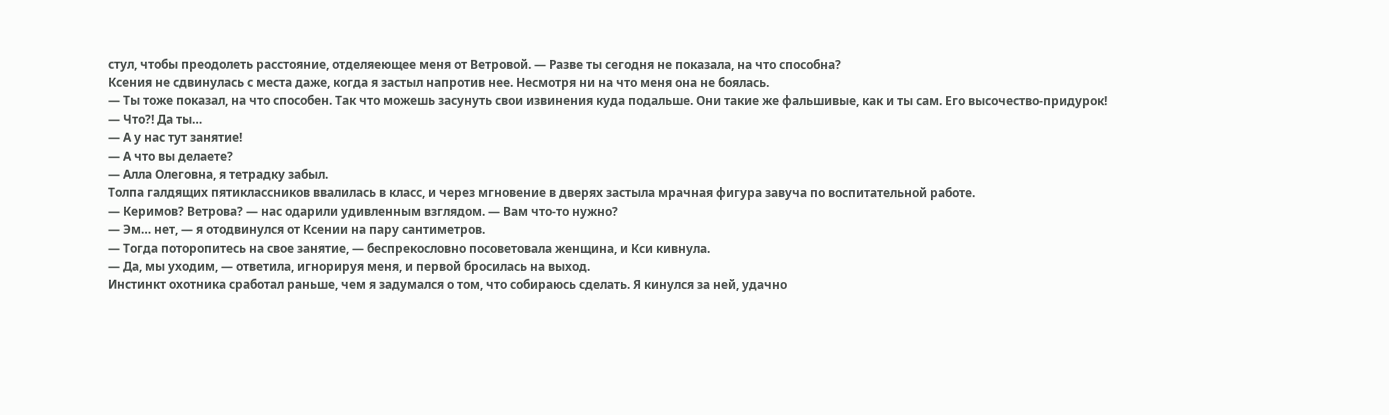стул, чтобы преодолеть расстояние, отделяеющее меня от Ветровой. — Разве ты сегодня не показала, на что способна?
Ксения не сдвинулась с места даже, когда я застыл напротив нее. Несмотря ни на что меня она не боялась.
— Ты тоже показал, на что способен. Так что можешь засунуть свои извинения куда подальше. Они такие же фальшивые, как и ты сам. Его высочество-придурок!
— Что?! Да ты…
— А у нас тут занятие!
— А что вы делаете?
— Алла Олеговна, я тетрадку забыл.
Толпа галдящих пятиклассников ввалилась в класс, и через мгновение в дверях застыла мрачная фигура завуча по воспитательной работе.
— Керимов? Ветрова? — нас одарили удивленным взглядом. — Вам что-то нужно?
— Эм… нет, — я отодвинулся от Ксении на пару сантиметров.
— Тогда поторопитесь на свое занятие, — беспрекословно посоветовала женщина, и Кси кивнула.
— Да, мы уходим, — ответила, игнорируя меня, и первой бросилась на выход.
Инстинкт охотника сработал раньше, чем я задумался о том, что собираюсь сделать. Я кинулся за ней, удачно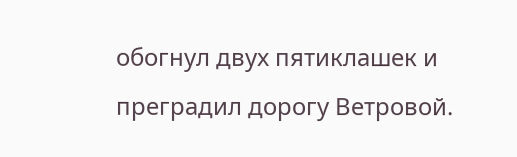обогнул двух пятиклашек и преградил дорогу Ветровой.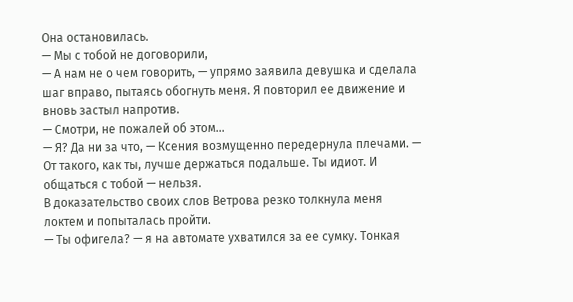Она остановилась.
— Мы с тобой не договорили,
— А нам не о чем говорить, — упрямо заявила девушка и сделала шаг вправо, пытаясь обогнуть меня. Я повторил ее движение и вновь застыл напротив.
— Смотри, не пожалей об этом…
— Я? Да ни за что, — Ксения возмущенно передернула плечами. — От такого, как ты, лучше держаться подальше. Ты идиот. И общаться с тобой — нельзя.
В доказательство своих слов Ветрова резко толкнула меня локтем и попыталась пройти.
— Ты офигела? — я на автомате ухватился за ее сумку. Тонкая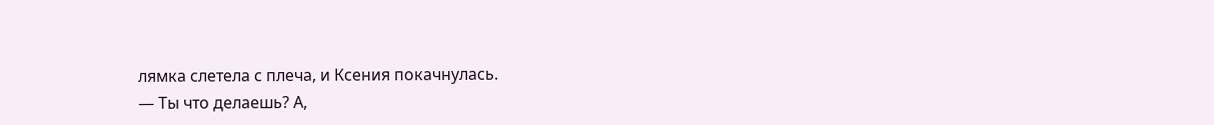лямка слетела с плеча, и Ксения покачнулась.
— Ты что делаешь? А,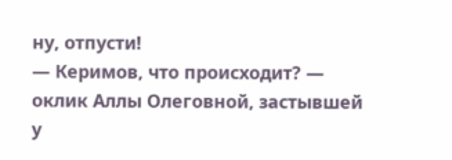ну, отпусти!
— Керимов, что происходит? — оклик Аллы Олеговной, застывшей у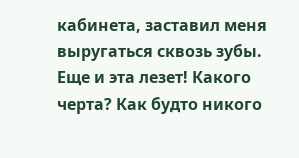кабинета, заставил меня выругаться сквозь зубы.
Еще и эта лезет! Какого черта? Как будто никого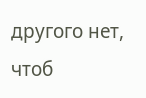другого нет, чтоб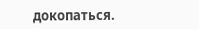докопаться.